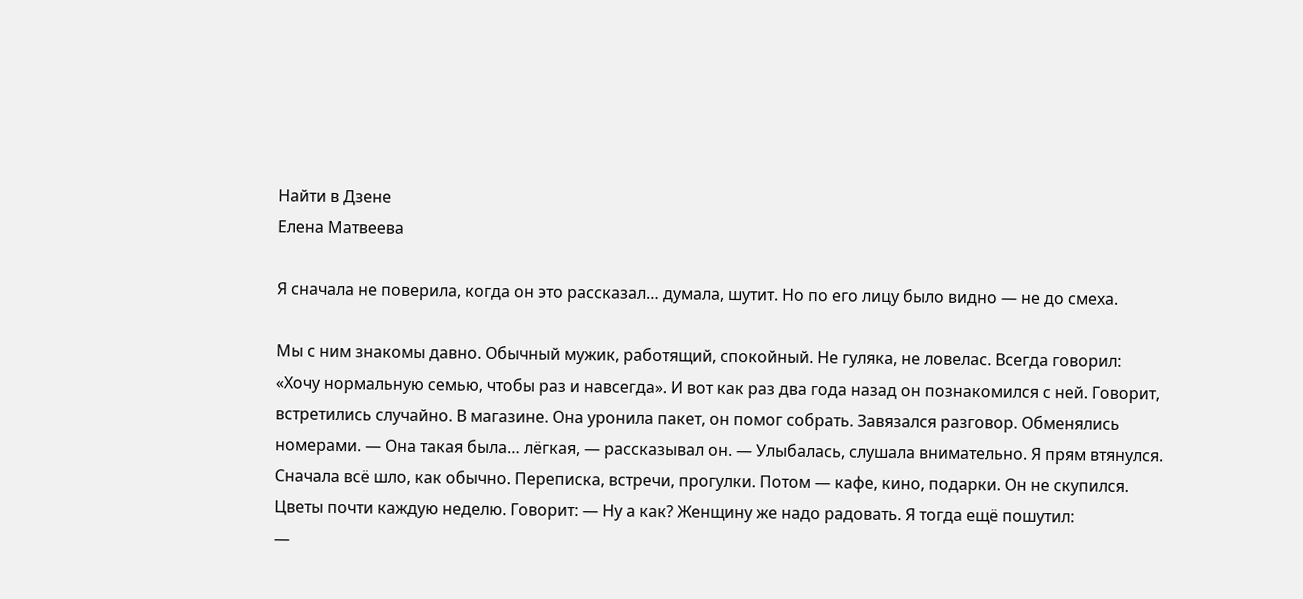Найти в Дзене
Елена Матвеева

Я сначала не поверила, когда он это рассказал… думала, шутит. Но по его лицу было видно — не до смеха.

Мы с ним знакомы давно. Обычный мужик, работящий, спокойный. Не гуляка, не ловелас. Всегда говорил: «Хочу нормальную семью, чтобы раз и навсегда». И вот как раз два года назад он познакомился с ней. Говорит, встретились случайно. В магазине. Она уронила пакет, он помог собрать. Завязался разговор. Обменялись номерами. — Она такая была… лёгкая, — рассказывал он. — Улыбалась, слушала внимательно. Я прям втянулся. Сначала всё шло, как обычно. Переписка, встречи, прогулки. Потом — кафе, кино, подарки. Он не скупился. Цветы почти каждую неделю. Говорит: — Ну а как? Женщину же надо радовать. Я тогда ещё пошутил:
—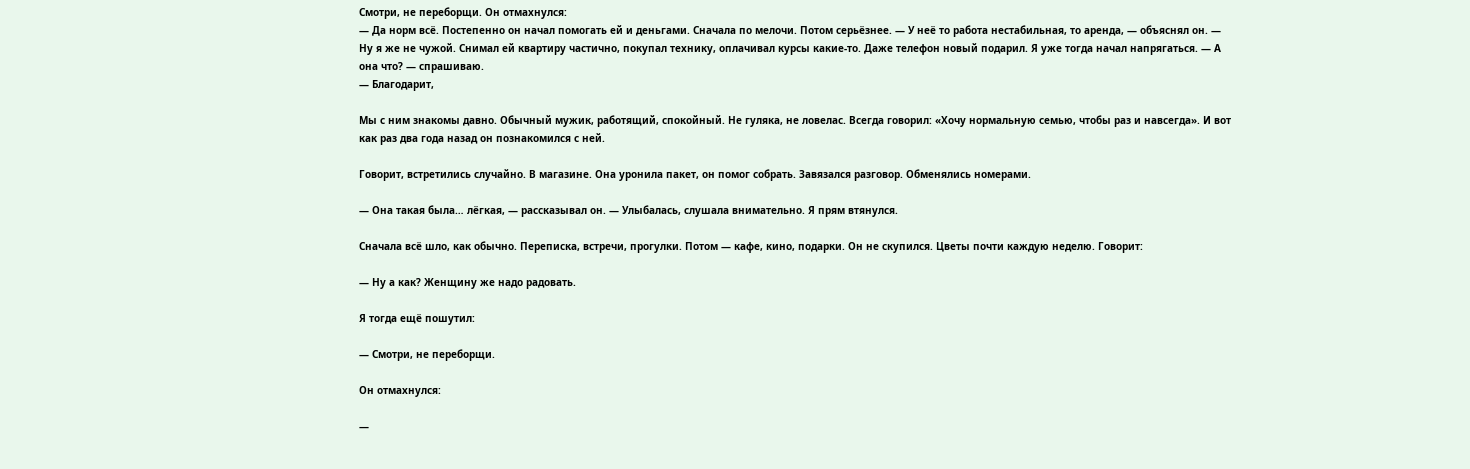Смотри, не переборщи. Он отмахнулся:
— Да норм всё. Постепенно он начал помогать ей и деньгами. Сначала по мелочи. Потом серьёзнее. — У неё то работа нестабильная, то аренда, — объяснял он. — Ну я же не чужой. Снимал ей квартиру частично, покупал технику, оплачивал курсы какие-то. Даже телефон новый подарил. Я уже тогда начал напрягаться. — А она что? — спрашиваю.
— Благодарит,

Мы с ним знакомы давно. Обычный мужик, работящий, спокойный. Не гуляка, не ловелас. Всегда говорил: «Хочу нормальную семью, чтобы раз и навсегда». И вот как раз два года назад он познакомился с ней.

Говорит, встретились случайно. В магазине. Она уронила пакет, он помог собрать. Завязался разговор. Обменялись номерами.

— Она такая была… лёгкая, — рассказывал он. — Улыбалась, слушала внимательно. Я прям втянулся.

Сначала всё шло, как обычно. Переписка, встречи, прогулки. Потом — кафе, кино, подарки. Он не скупился. Цветы почти каждую неделю. Говорит:

— Ну а как? Женщину же надо радовать.

Я тогда ещё пошутил:

— Смотри, не переборщи.

Он отмахнулся:

—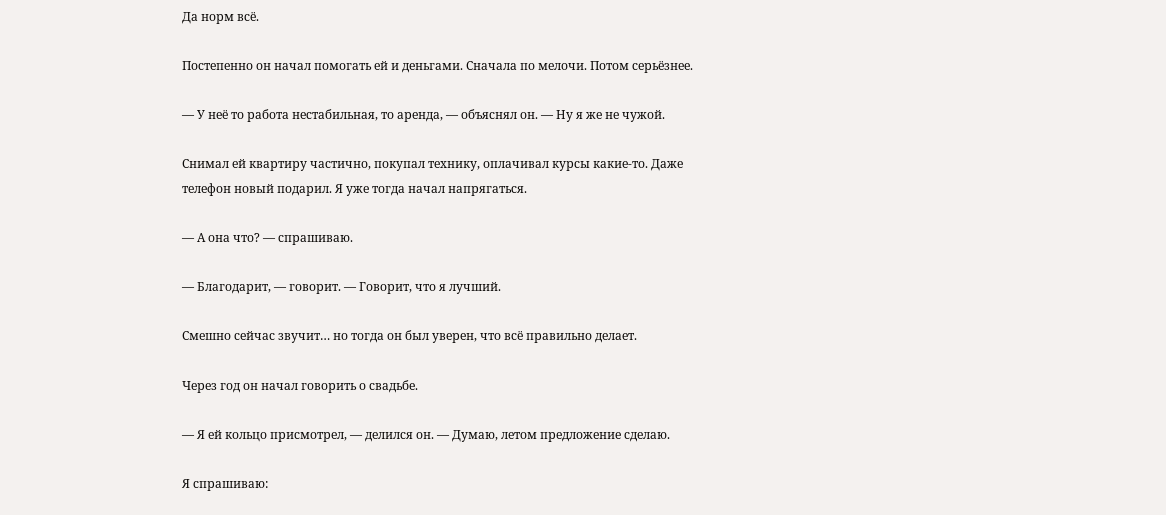Да норм всё.

Постепенно он начал помогать ей и деньгами. Сначала по мелочи. Потом серьёзнее.

— У неё то работа нестабильная, то аренда, — объяснял он. — Ну я же не чужой.

Снимал ей квартиру частично, покупал технику, оплачивал курсы какие-то. Даже телефон новый подарил. Я уже тогда начал напрягаться.

— А она что? — спрашиваю.

— Благодарит, — говорит. — Говорит, что я лучший.

Смешно сейчас звучит… но тогда он был уверен, что всё правильно делает.

Через год он начал говорить о свадьбе.

— Я ей кольцо присмотрел, — делился он. — Думаю, летом предложение сделаю.

Я спрашиваю: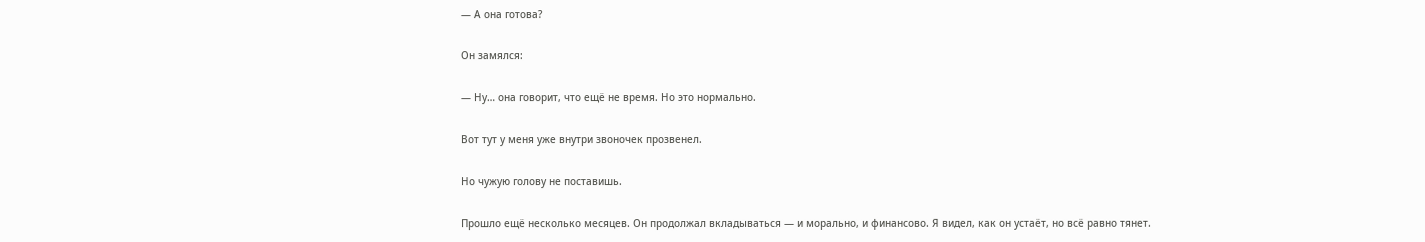— А она готова?

Он замялся:

— Ну… она говорит, что ещё не время. Но это нормально.

Вот тут у меня уже внутри звоночек прозвенел.

Но чужую голову не поставишь.

Прошло ещё несколько месяцев. Он продолжал вкладываться — и морально, и финансово. Я видел, как он устаёт, но всё равно тянет.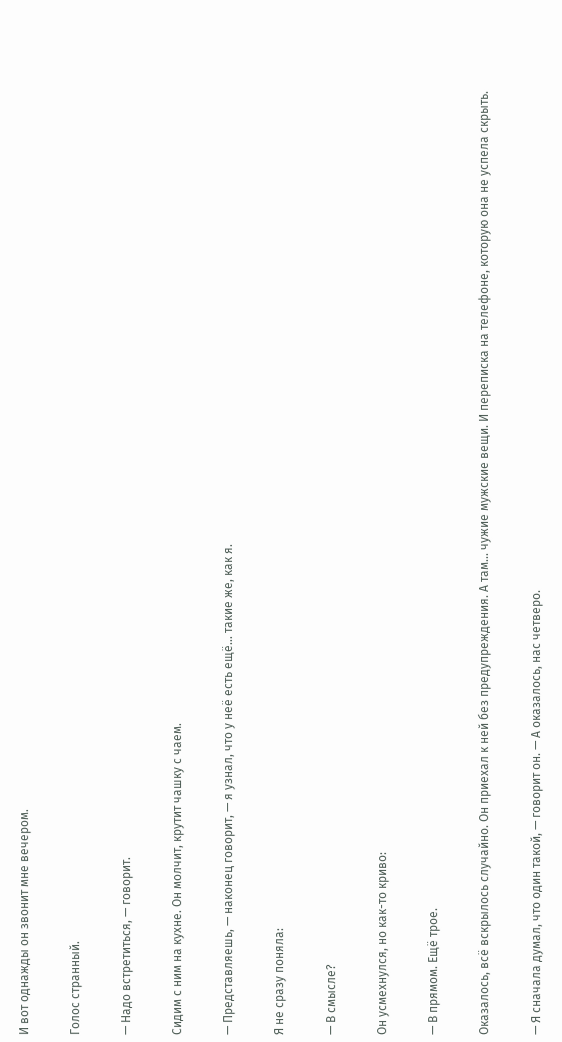И вот однажды он звонит мне вечером.

Голос странный.

— Надо встретиться, — говорит.

Сидим с ним на кухне. Он молчит, крутит чашку с чаем.

— Представляешь, — наконец говорит, — я узнал, что у неё есть ещё… такие же, как я.

Я не сразу поняла:

— В смысле?

Он усмехнулся, но как-то криво:

— В прямом. Ещё трое.

Оказалось, всё вскрылось случайно. Он приехал к ней без предупреждения. А там… чужие мужские вещи. И переписка на телефоне, которую она не успела скрыть.

— Я сначала думал, что один такой, — говорит он. — А оказалось, нас четверо.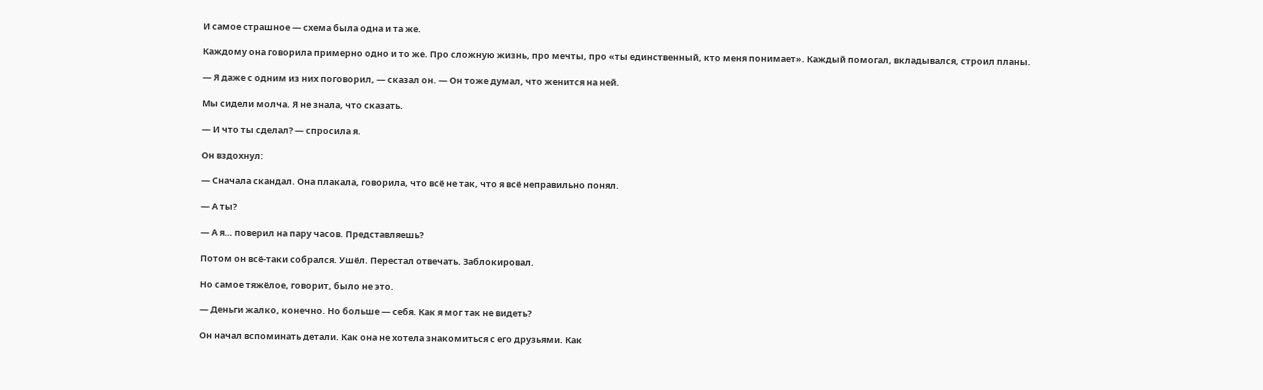И самое страшное — схема была одна и та же.

Каждому она говорила примерно одно и то же. Про сложную жизнь, про мечты, про «ты единственный, кто меня понимает». Каждый помогал, вкладывался, строил планы.

— Я даже с одним из них поговорил, — сказал он. — Он тоже думал, что женится на ней.

Мы сидели молча. Я не знала, что сказать.

— И что ты сделал? — спросила я.

Он вздохнул:

— Сначала скандал. Она плакала, говорила, что всё не так, что я всё неправильно понял.

— А ты?

— А я… поверил на пару часов. Представляешь?

Потом он всё-таки собрался. Ушёл. Перестал отвечать. Заблокировал.

Но самое тяжёлое, говорит, было не это.

— Деньги жалко, конечно. Но больше — себя. Как я мог так не видеть?

Он начал вспоминать детали. Как она не хотела знакомиться с его друзьями. Как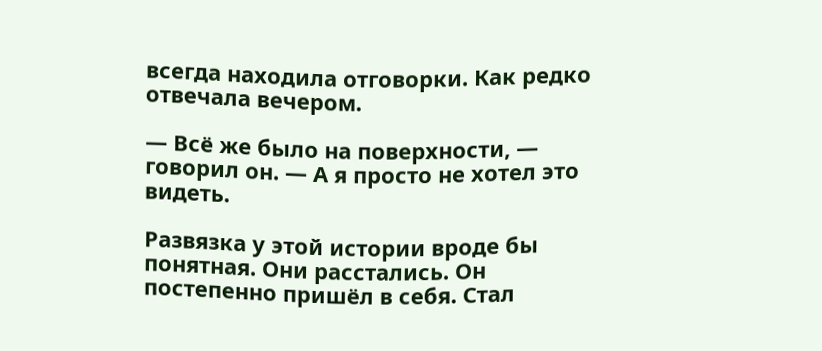всегда находила отговорки. Как редко отвечала вечером.

— Всё же было на поверхности, — говорил он. — А я просто не хотел это видеть.

Развязка у этой истории вроде бы понятная. Они расстались. Он постепенно пришёл в себя. Стал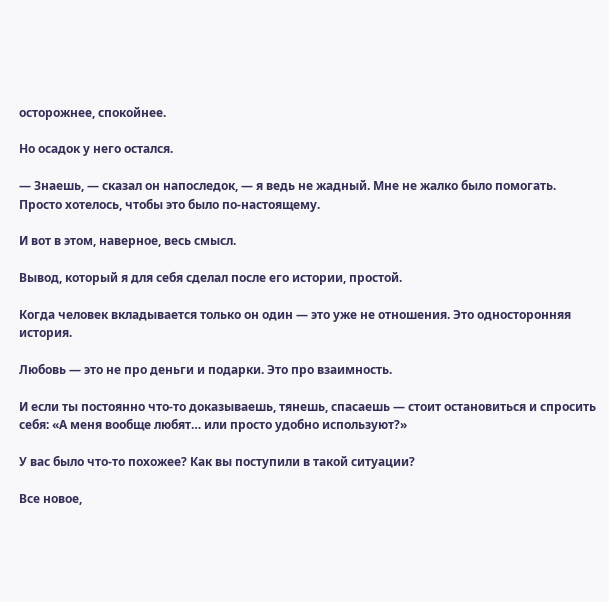осторожнее, спокойнее.

Но осадок у него остался.

— Знаешь, — сказал он напоследок, — я ведь не жадный. Мне не жалко было помогать. Просто хотелось, чтобы это было по-настоящему.

И вот в этом, наверное, весь смысл.

Вывод, который я для себя сделал после его истории, простой.

Когда человек вкладывается только он один — это уже не отношения. Это односторонняя история.

Любовь — это не про деньги и подарки. Это про взаимность.

И если ты постоянно что-то доказываешь, тянешь, спасаешь — стоит остановиться и спросить себя: «А меня вообще любят… или просто удобно используют?»

У вас было что-то похожее? Как вы поступили в такой ситуации?

Все новое,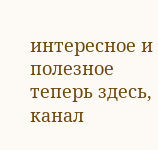интересное и полезное теперь здесь, канал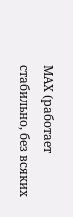МАХ (работает стабильно, без всяких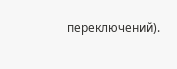переключений).